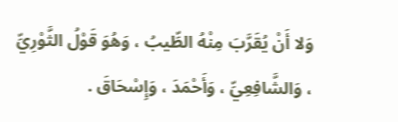وَلا أَنْ يُقَرَّبَ مِنْهُ الطِّيبُ ، وَهُوَ قَوْلُ الثَّوْرِيِّ ، وَالشَّافِعِيِّ ، وَأَحْمَدَ ، وَإِسْحَاقَ .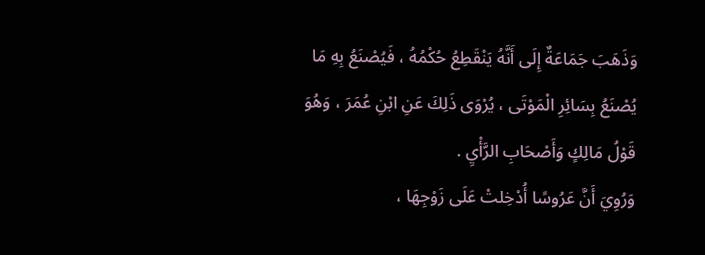وَذَهَبَ جَمَاعَةٌ إِلَى أَنَّهُ يَنْقَطِعُ حُكْمُهُ ، فَيُصْنَعُ بِهِ مَا يُصْنَعُ بِسَائِرِ الْمَوْتَى ، يُرْوَى ذَلِكَ عَنِ ابْنِ عُمَرَ ، وَهُوَ قَوْلُ مَالِكٍ وَأَصْحَابِ الرَّأْيِ .
وَرُوِيَ أَنَّ عَرُوسًا أُدْخِلتْ عَلَى زَوْجِهَا ،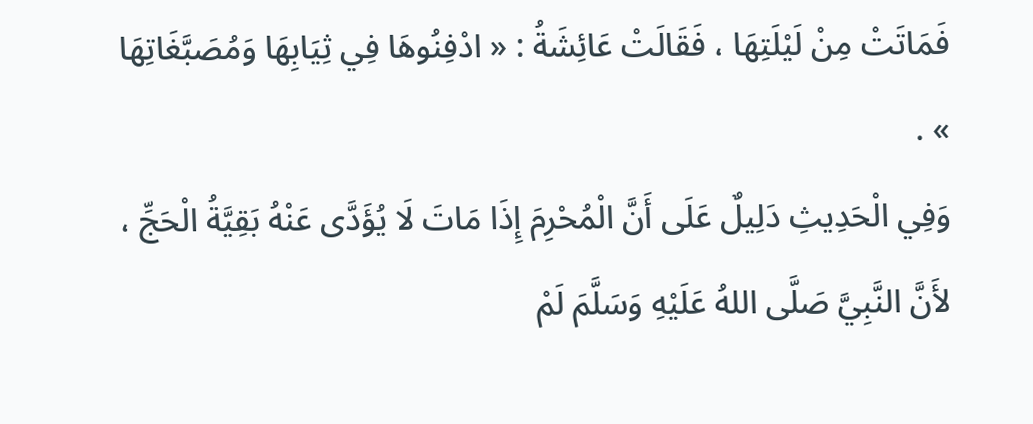فَمَاتَتْ مِنْ لَيْلَتِهَا ، فَقَالَتْ عَائِشَةُ : « ادْفِنُوهَا فِي ثِيَابِهَا وَمُصَبَّغَاتِهَا » .
وَفِي الْحَدِيثِ دَلِيلٌ عَلَى أَنَّ الْمُحْرِمَ إِذَا مَاتَ لَا يُؤَدَّى عَنْهُ بَقِيَّةُ الْحَجِّ ، لأَنَّ النَّبِيَّ صَلَّى اللهُ عَلَيْهِ وَسَلَّمَ لَمْ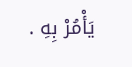يَأْمُرْ بِهِ .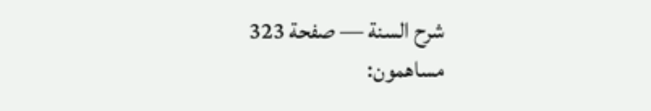شرح السنة — صفحة 323
مساهمون: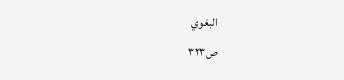البغوي
ص٣٢٣